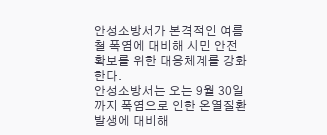안성소방서가 본격적인 여름철 폭염에 대비해 시민 안전 확보를 위한 대응체계를 강화한다.
안성소방서는 오는 9월 30일까지 폭염으로 인한 온열질환 발생에 대비해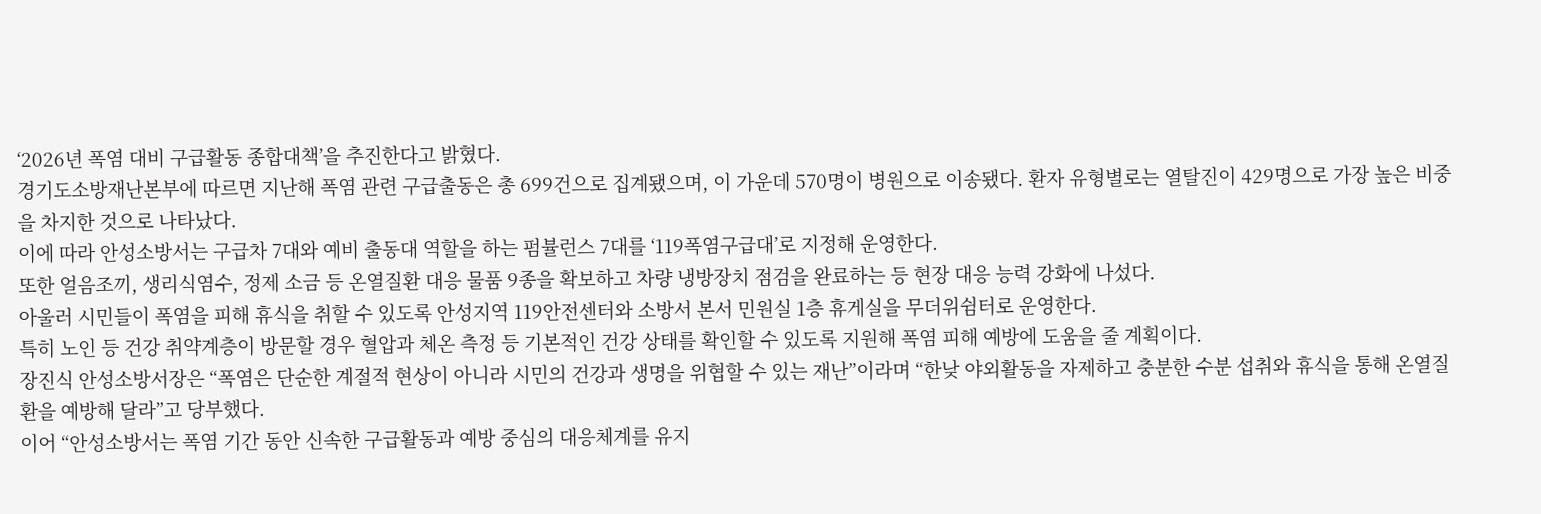‘2026년 폭염 대비 구급활동 종합대책’을 추진한다고 밝혔다.
경기도소방재난본부에 따르면 지난해 폭염 관련 구급출동은 총 699건으로 집계됐으며, 이 가운데 570명이 병원으로 이송됐다. 환자 유형별로는 열탈진이 429명으로 가장 높은 비중을 차지한 것으로 나타났다.
이에 따라 안성소방서는 구급차 7대와 예비 출동대 역할을 하는 펌뷸런스 7대를 ‘119폭염구급대’로 지정해 운영한다.
또한 얼음조끼, 생리식염수, 정제 소금 등 온열질환 대응 물품 9종을 확보하고 차량 냉방장치 점검을 완료하는 등 현장 대응 능력 강화에 나섰다.
아울러 시민들이 폭염을 피해 휴식을 취할 수 있도록 안성지역 119안전센터와 소방서 본서 민원실 1층 휴게실을 무더위쉼터로 운영한다.
특히 노인 등 건강 취약계층이 방문할 경우 혈압과 체온 측정 등 기본적인 건강 상태를 확인할 수 있도록 지원해 폭염 피해 예방에 도움을 줄 계획이다.
장진식 안성소방서장은 “폭염은 단순한 계절적 현상이 아니라 시민의 건강과 생명을 위협할 수 있는 재난”이라며 “한낮 야외활동을 자제하고 충분한 수분 섭취와 휴식을 통해 온열질환을 예방해 달라”고 당부했다.
이어 “안성소방서는 폭염 기간 동안 신속한 구급활동과 예방 중심의 대응체계를 유지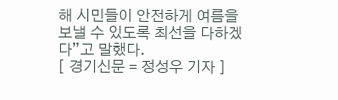해 시민들이 안전하게 여름을 보낼 수 있도록 최선을 다하겠다”고 말했다.
[ 경기신문 = 정성우 기자 ]